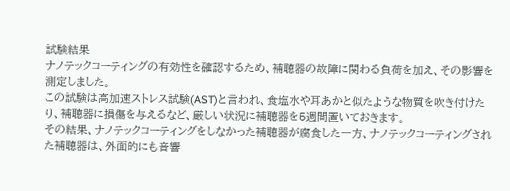試験結果
ナノテックコーティングの有効性を確認するため、補聴器の故障に関わる負荷を加え、その影響を測定しました。
この試験は高加速ストレス試験(AST)と言われ、食塩水や耳あかと似たような物質を吹き付けたり、補聴器に損傷を与えるなど、厳しい状況に補聴器を5週間置いておきます。
その結果、ナノテックコーティングをしなかった補聴器が腐食した一方、ナノテックコーティングされた補聴器は、外面的にも音響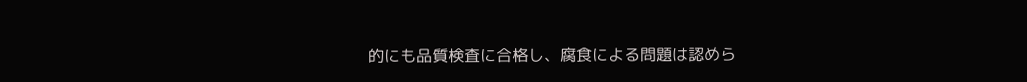的にも品質検査に合格し、腐食による問題は認めら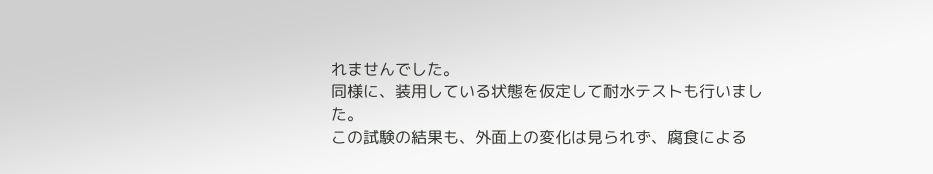れませんでした。
同様に、装用している状態を仮定して耐水テストも行いました。
この試験の結果も、外面上の変化は見られず、腐食による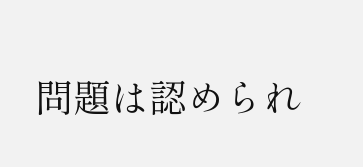問題は認められ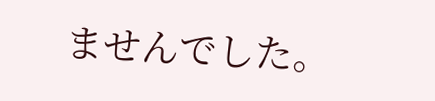ませんでした。